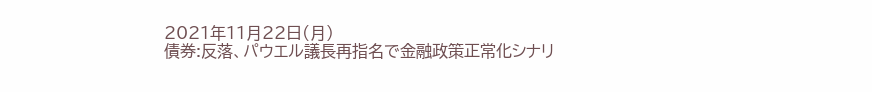2021年11月22日(月)
債券:反落、パウエル議長再指名で金融政策正常化シナリ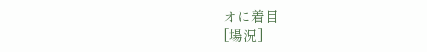オに着目
[場況]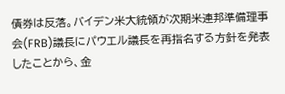債券は反落。バイデン米大統領が次期米連邦準備理事会(FRB)議長にパウエル議長を再指名する方針を発表したことから、金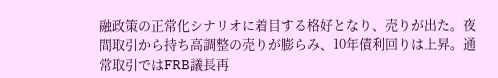融政策の正常化シナリオに着目する格好となり、売りが出た。夜間取引から持ち高調整の売りが膨らみ、10年債利回りは上昇。通常取引ではFRB議長再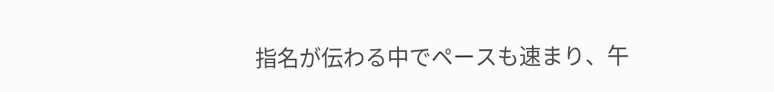指名が伝わる中でペースも速まり、午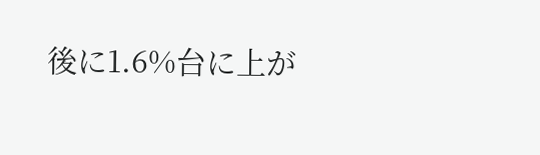後に1.6%台に上が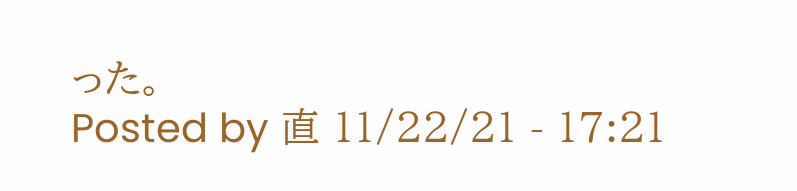った。
Posted by 直 11/22/21 - 17:21